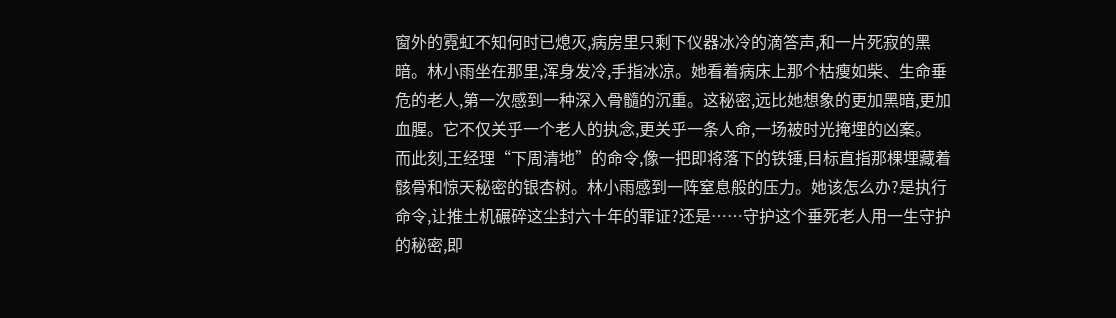窗外的霓虹不知何时已熄灭,病房里只剩下仪器冰冷的滴答声,和一片死寂的黑暗。林小雨坐在那里,浑身发冷,手指冰凉。她看着病床上那个枯瘦如柴、生命垂危的老人,第一次感到一种深入骨髓的沉重。这秘密,远比她想象的更加黑暗,更加血腥。它不仅关乎一个老人的执念,更关乎一条人命,一场被时光掩埋的凶案。
而此刻,王经理“下周清地”的命令,像一把即将落下的铁锤,目标直指那棵埋藏着骸骨和惊天秘密的银杏树。林小雨感到一阵窒息般的压力。她该怎么办?是执行命令,让推土机碾碎这尘封六十年的罪证?还是……守护这个垂死老人用一生守护的秘密,即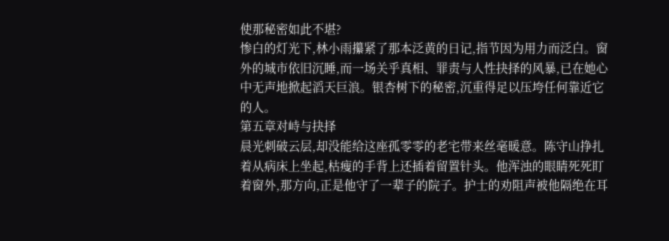使那秘密如此不堪?
惨白的灯光下,林小雨攥紧了那本泛黄的日记,指节因为用力而泛白。窗外的城市依旧沉睡,而一场关乎真相、罪责与人性抉择的风暴,已在她心中无声地掀起滔天巨浪。银杏树下的秘密,沉重得足以压垮任何靠近它的人。
第五章对峙与抉择
晨光刺破云层,却没能给这座孤零零的老宅带来丝毫暖意。陈守山挣扎着从病床上坐起,枯瘦的手背上还插着留置针头。他浑浊的眼睛死死盯着窗外,那方向,正是他守了一辈子的院子。护士的劝阻声被他隔绝在耳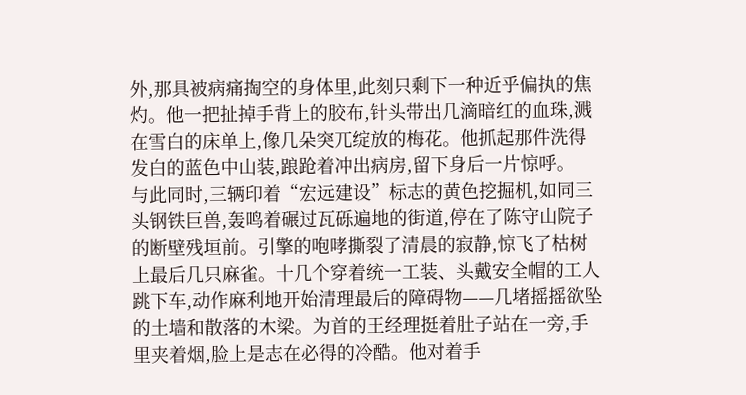外,那具被病痛掏空的身体里,此刻只剩下一种近乎偏执的焦灼。他一把扯掉手背上的胶布,针头带出几滴暗红的血珠,溅在雪白的床单上,像几朵突兀绽放的梅花。他抓起那件洗得发白的蓝色中山装,踉跄着冲出病房,留下身后一片惊呼。
与此同时,三辆印着“宏远建设”标志的黄色挖掘机,如同三头钢铁巨兽,轰鸣着碾过瓦砾遍地的街道,停在了陈守山院子的断壁残垣前。引擎的咆哮撕裂了清晨的寂静,惊飞了枯树上最后几只麻雀。十几个穿着统一工装、头戴安全帽的工人跳下车,动作麻利地开始清理最后的障碍物——几堵摇摇欲坠的土墙和散落的木梁。为首的王经理挺着肚子站在一旁,手里夹着烟,脸上是志在必得的冷酷。他对着手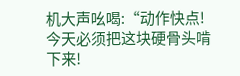机大声吆喝:“动作快点!今天必须把这块硬骨头啃下来!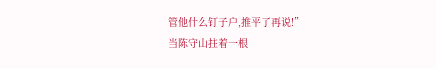管他什么钉子户,推平了再说!”
当陈守山拄着一根